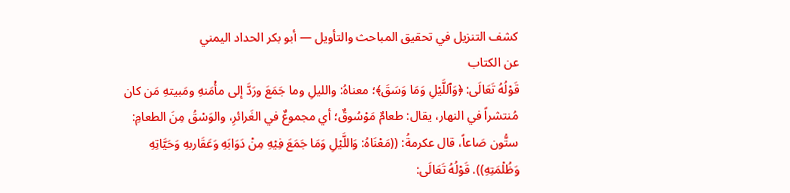كشف التنزيل في تحقيق المباحث والتأويل — أبو بكر الحداد اليمني
عن الكتاب
قَوْلُهُ تَعَالَى: ﴿وَٱللَّيْلِ وَمَا وَسَقَ﴾؛ معناهُ: والليلِ وما جَمَعَ ورَدَّ إلى مأْمَنهِ ومَبيتهِ مَن كان مُنتشراً في النهار، يقال: طعامٌ مَوْسُوقٌ؛ أي مجموعٌ في الغَرائرِ، والوَسْقُ مِنَ الطعامِ: ستُّون صَاعاً، قال عكرمةُ: ((مَعْنَاهُ: وَاللَّيْلِ وَمَا جَمَعَ فِيْهِ مِنْ دَوَابَهِ وَعَقَاربهِ وَحَيَّاتِهِ وَظُلْمَتِهِ)). قَوْلُهُ تَعَالَى: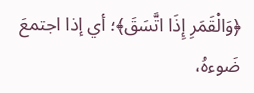﴿وَالْقَمَرِ إِذَا اتَّسَقَ﴾؛ أي إذا اجتمعَ ضَوءهُ،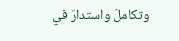وتكاملَ واستدارَ في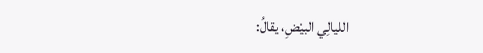الليالِي البيْضِ، يقالُ: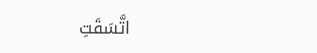اتَّسَقَتِ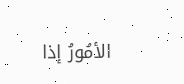الأمُورُ إذا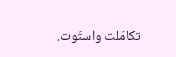تكامَلت واستَوت.